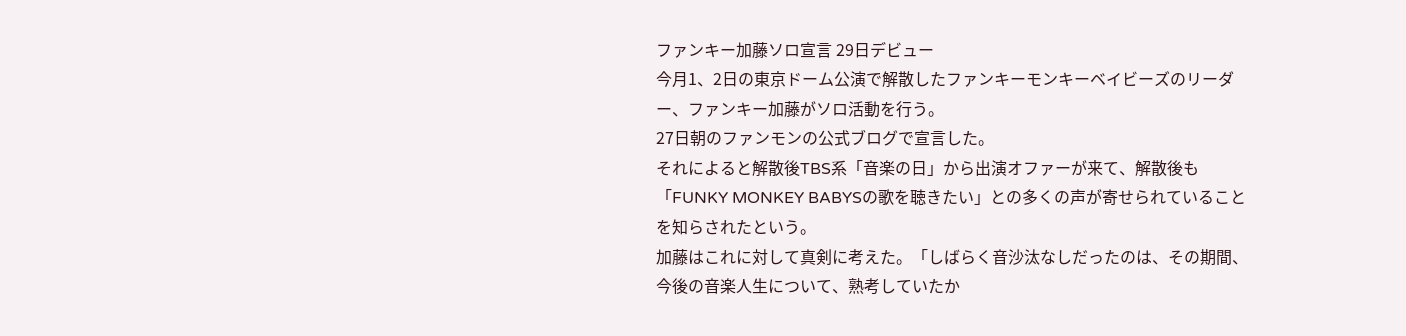ファンキー加藤ソロ宣言 29日デビュー
今月1、2日の東京ドーム公演で解散したファンキーモンキーベイビーズのリーダー、ファンキー加藤がソロ活動を行う。
27日朝のファンモンの公式ブログで宣言した。
それによると解散後TBS系「音楽の日」から出演オファーが来て、解散後も「FUNKY MONKEY BABYSの歌を聴きたい」との多くの声が寄せられていることを知らされたという。
加藤はこれに対して真剣に考えた。「しばらく音沙汰なしだったのは、その期間、今後の音楽人生について、熟考していたか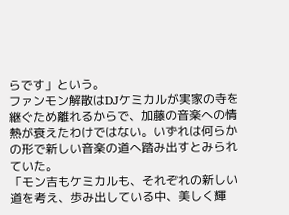らです」という。
ファンモン解散はDJケミカルが実家の寺を継ぐため離れるからで、加藤の音楽への情熱が衰えたわけではない。いずれは何らかの形で新しい音楽の道へ踏み出すとみられていた。
「モン吉もケミカルも、それぞれの新しい道を考え、歩み出している中、美しく輝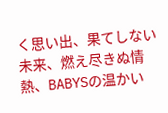く思い出、果てしない未来、燃え尽きぬ情熱、BABYSの温かい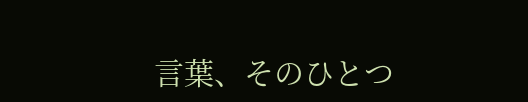言葉、そのひとつ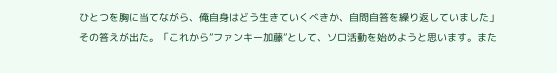ひとつを胸に当てながら、俺自身はどう生きていくべきか、自問自答を繰り返していました」
その答えが出た。「これから”ファンキー加藤”として、ソロ活動を始めようと思います。また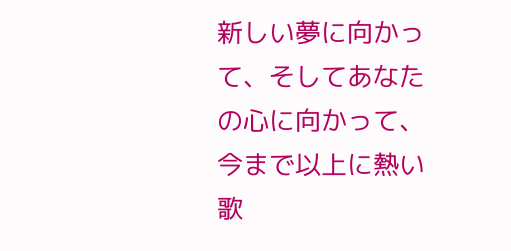新しい夢に向かって、そしてあなたの心に向かって、今まで以上に熱い歌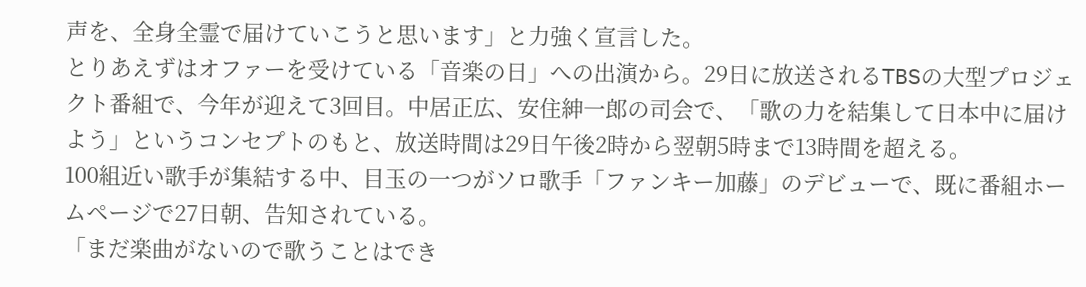声を、全身全霊で届けていこうと思います」と力強く宣言した。
とりあえずはオファーを受けている「音楽の日」への出演から。29日に放送されるTBSの大型プロジェクト番組で、今年が迎えて3回目。中居正広、安住紳一郎の司会で、「歌の力を結集して日本中に届けよう」というコンセプトのもと、放送時間は29日午後2時から翌朝5時まで13時間を超える。
100組近い歌手が集結する中、目玉の一つがソロ歌手「ファンキー加藤」のデビューで、既に番組ホームページで27日朝、告知されている。
「まだ楽曲がないので歌うことはでき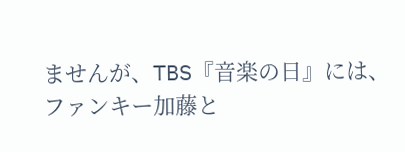ませんが、TBS『音楽の日』には、ファンキー加藤と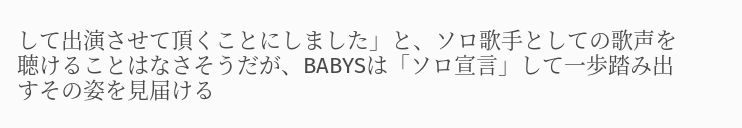して出演させて頂くことにしました」と、ソロ歌手としての歌声を聴けることはなさそうだが、BABYSは「ソロ宣言」して一歩踏み出すその姿を見届ける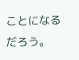ことになるだろう。